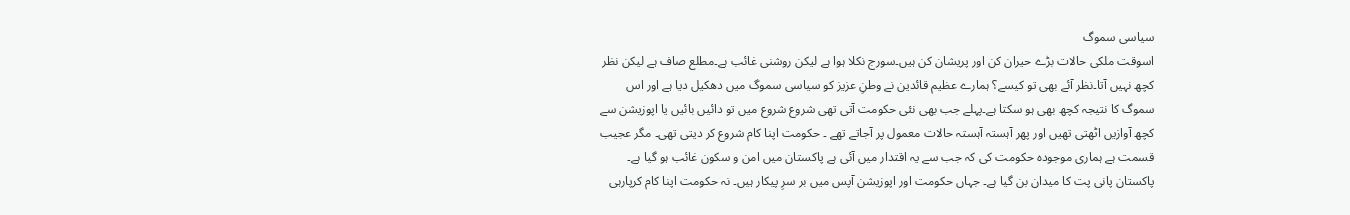سیاسی سموگ
اسوقت ملکی حالات بڑے حیران کن اور پریشان کن ہیں۔سورج نکلا ہوا ہے لیکن روشنی غائب ہے۔مطلع صاف ہے لیکن نظر کچھ نہیں آتا۔نظر آئے بھی تو کیسے؟ ہمارے عظیم قائدین نے وطنِ عزیز کو سیاسی سموگ میں دھکیل دیا ہے اور اس سموگ کا نتیجہ کچھ بھی ہو سکتا ہے۔پہلے جب بھی نئی حکومت آتی تھی شروع شروع میں تو دائیں بائیں یا اپوزیشن سے کچھ آوازیں اٹھتی تھیں اور پھر آہستہ آہستہ حالات معمول پر آجاتے تھے ۔ حکومت اپنا کام شروع کر دیتی تھی۔ مگر عجیب قسمت ہے ہماری موجودہ حکومت کی کہ جب سے یہ اقتدار میں آئی ہے پاکستان میں امن و سکون غائب ہو گیا ہے۔ پاکستان پانی پت کا میدان بن گیا ہے۔ جہاں حکومت اور اپوزیشن آپس میں بر سرِ پیکار ہیں۔ نہ حکومت اپنا کام کرپارہی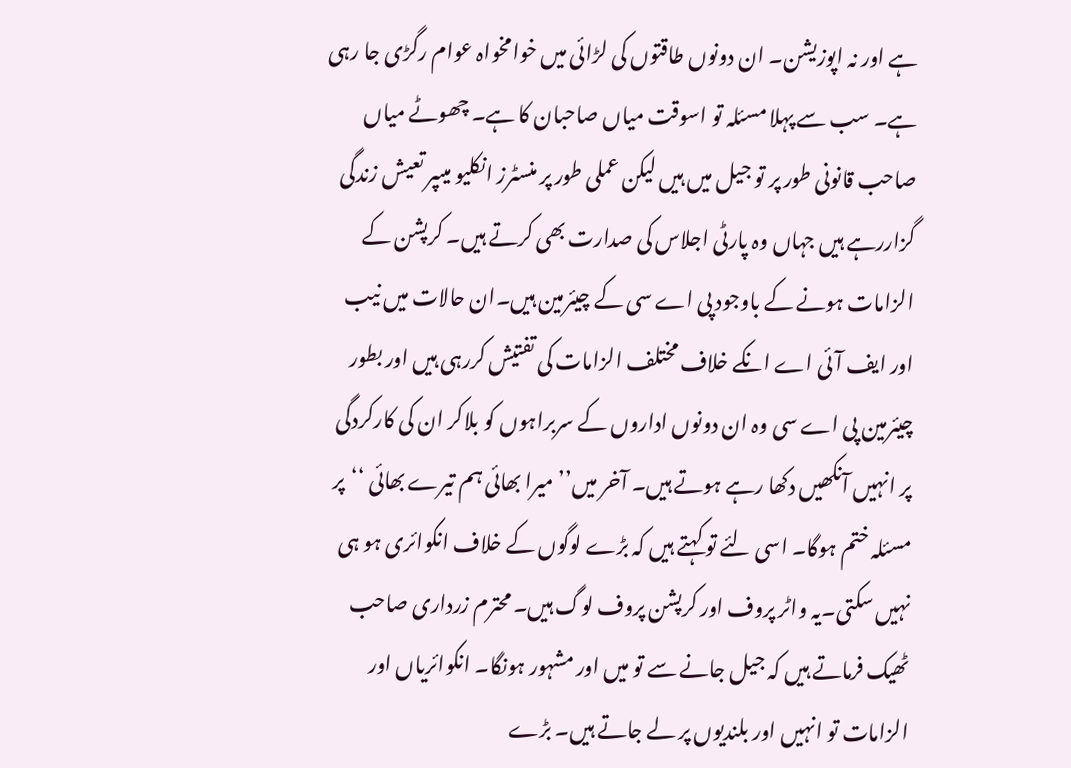ہے اور نہ اپوزیشن۔ ان دونوں طاقتوں کی لڑائی میں خوامخواہ عوام رگڑی جا رہی ہے۔ سب سے پہلا مسئلہ تو اسوقت میاں صاحبان کا ہے۔ چھوٹے میاں صاحب قانونی طور پر تو جیل میں ہیں لیکن عملی طور پر منسٹرز انکلیو میںپر تعیش زندگی گزاررہے ہیں جہاں وہ پارٹی اجلاس کی صدارت بھی کرتے ہیں۔ کرپشن کے الزامات ہونے کے باوجود پی اے سی کے چیئرمین ہیں۔ان حالات میں نیب اور ایف آئی اے انکے خلاف مختلف الزامات کی تفتیش کررہی ہیں اور بطور چیئرمین پی اے سی وہ ان دونوں اداروں کے سربراہوں کو بلاکر ان کی کارکردگی پر انہیں آنکھیں دکھا رہے ہوتے ہیں۔ آخر میں’’ میرا بھائی ہم تیرے بھائی ‘‘پر مسئلہ ختم ہوگا۔ اسی لئے تو کہتے ہیں کہ بڑے لوگوں کے خلاف انکوائری ہو ہی نہیں سکتی۔یہ واٹر پروف اور کرپشن پروف لوگ ہیں۔ محترم زرداری صاحب ٹھیک فرماتے ہیں کہ جیل جانے سے تو میں اور مشہور ہونگا۔ انکوائریاں اور الزامات تو انہیں اور بلندیوں پر لے جاتے ہیں۔ بڑے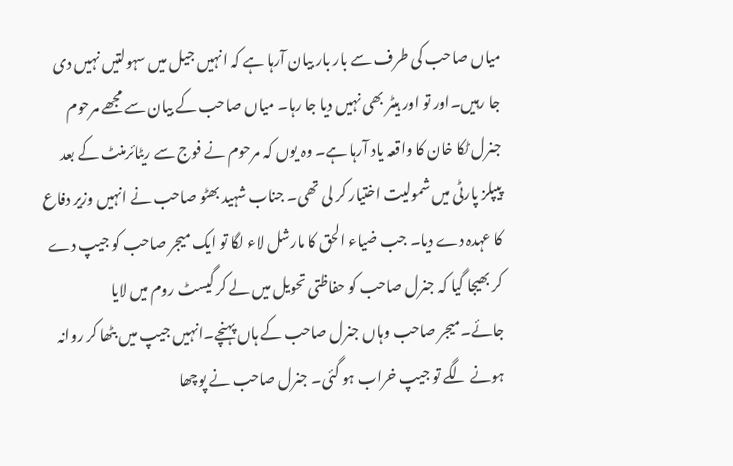میاں صاحب کی طرف سے بار بار بیان آرہا ہے کہ انہیں جیل میں سہولتیں نہیں دی جا رہیں۔اور تو اور ہیٹر بھی نہیں دیا جا رہا۔ میاں صاحب کے بیان سے مجھے مرحوم جنرل ٹکا خان کا واقعہ یاد آرہا ہے۔ وہ یوں کہ مرحوم نے فوج سے ریٹائرمنٹ کے بعد پیپلز پارٹی میں شمولیت اختیار کر لی تھی۔ جناب شہید بھٹو صاحب نے انہیں وزیر دفاع کا عہدہ دے دیا۔ جب ضیاء الحق کا مارشل لاء لگا تو ایک میجر صاحب کو جیپ دے کر بھیجا گیا کہ جنرل صاحب کو حفاظتی تحویل میں لے کر گیسٹ روم میں لایا جائے۔میجر صاحب وہاں جنرل صاحب کے ہاں پہنچے۔انہیں جیپ میں بٹھا کر روانہ ہونے لگے تو جیپ خراب ہو گئی۔ جنرل صاحب نے پوچھا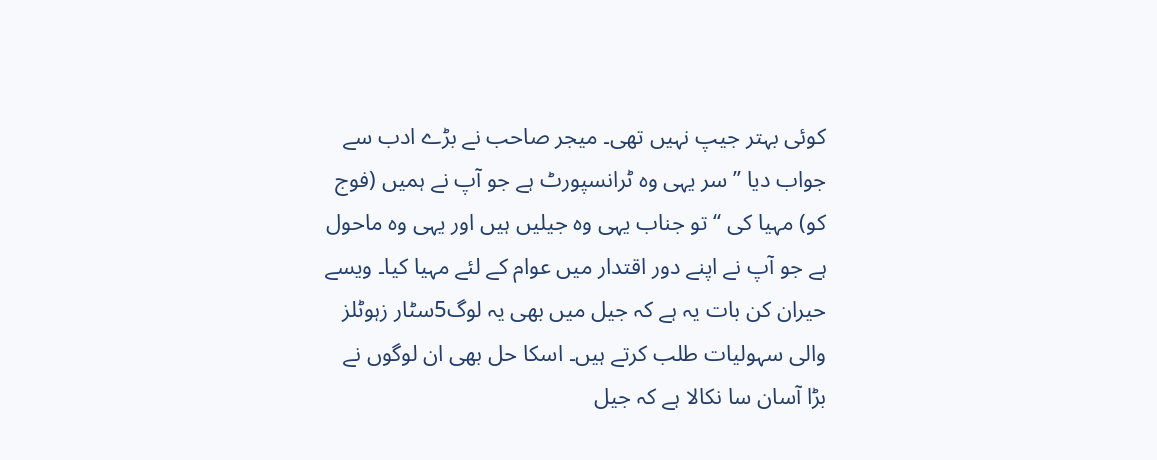کوئی بہتر جیپ نہیں تھی۔ میجر صاحب نے بڑے ادب سے جواب دیا ’’ سر یہی وہ ٹرانسپورٹ ہے جو آپ نے ہمیں (فوج کو) مہیا کی ‘‘ تو جناب یہی وہ جیلیں ہیں اور یہی وہ ماحول ہے جو آپ نے اپنے دور اقتدار میں عوام کے لئے مہیا کیا۔ ویسے حیران کن بات یہ ہے کہ جیل میں بھی یہ لوگ5سٹار زہوٹلز والی سہولیات طلب کرتے ہیں۔ اسکا حل بھی ان لوگوں نے بڑا آسان سا نکالا ہے کہ جیل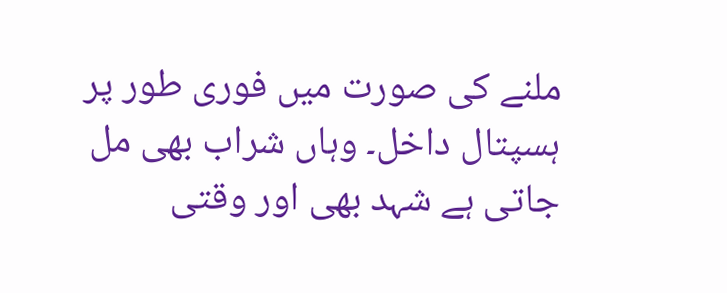ملنے کی صورت میں فوری طور پر ہسپتال داخل۔ وہاں شراب بھی مل جاتی ہے شہد بھی اور وقتی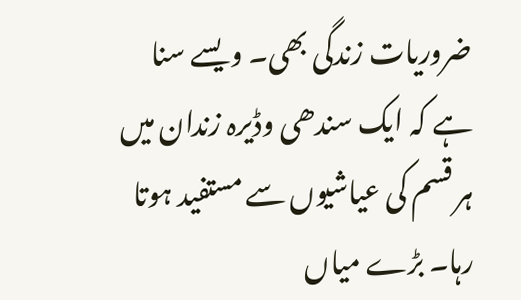ضروریات زندگی بھی۔ ویسے سنا ہے کہ ایک سندھی وڈیرہ زندان میں ہر قسم کی عیاشیوں سے مستفید ہوتا رہا۔ بڑے میاں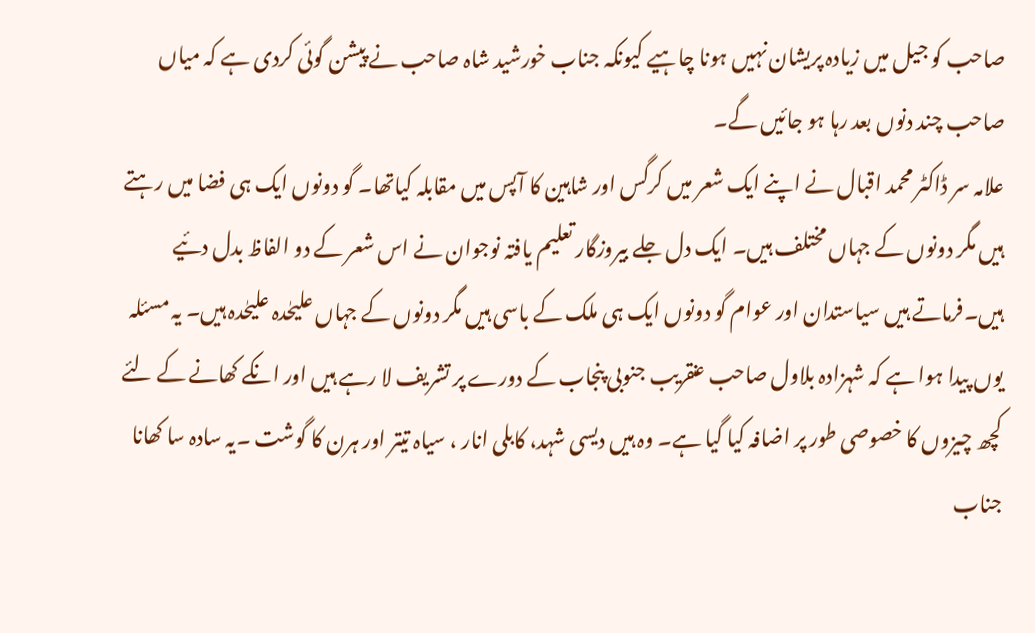صاحب کو جیل میں زیادہ پریشان نہیں ہونا چاہیے کیونکہ جناب خورشید شاہ صاحب نے پیشن گوئی کردی ہے کہ میاں صاحب چند دنوں بعد رہا ہو جائیں گے۔
علامہ سر ڈاکٹر محمد اقبال نے اپنے ایک شعر میں کرگس اور شاہین کا آپس میں مقابلہ کیاتھا۔ گو دونوں ایک ہی فضا میں رہتے ہیں مگر دونوں کے جہاں مختلف ہیں۔ ایک دل جلے بیروزگار تعلیم یافتہ نوجوان نے اس شعر کے دو الفاظ بدل دئیے ہیں۔فرماتے ہیں سیاستدان اور عوام گو دونوں ایک ہی ملک کے باسی ہیں مگر دونوں کے جہاں علیحٰدہ علیحٰدہ ہیں۔ یہ مسئلہ یوں پیدا ہوا ہے کہ شہزادہ بلاول صاحب عنقریب جنوبی پنجاب کے دورے پر تشریف لا رہے ہیں اور انکے کھانے کے لئے کچھ چیزوں کا خصوصی طور پر اضافہ کیا گیا ہے۔ وہ ہیں دیسی شہد، کابلی انار ، سیاہ تیتر اور ہرن کا گوشت ۔یہ سادہ سا کھانا جناب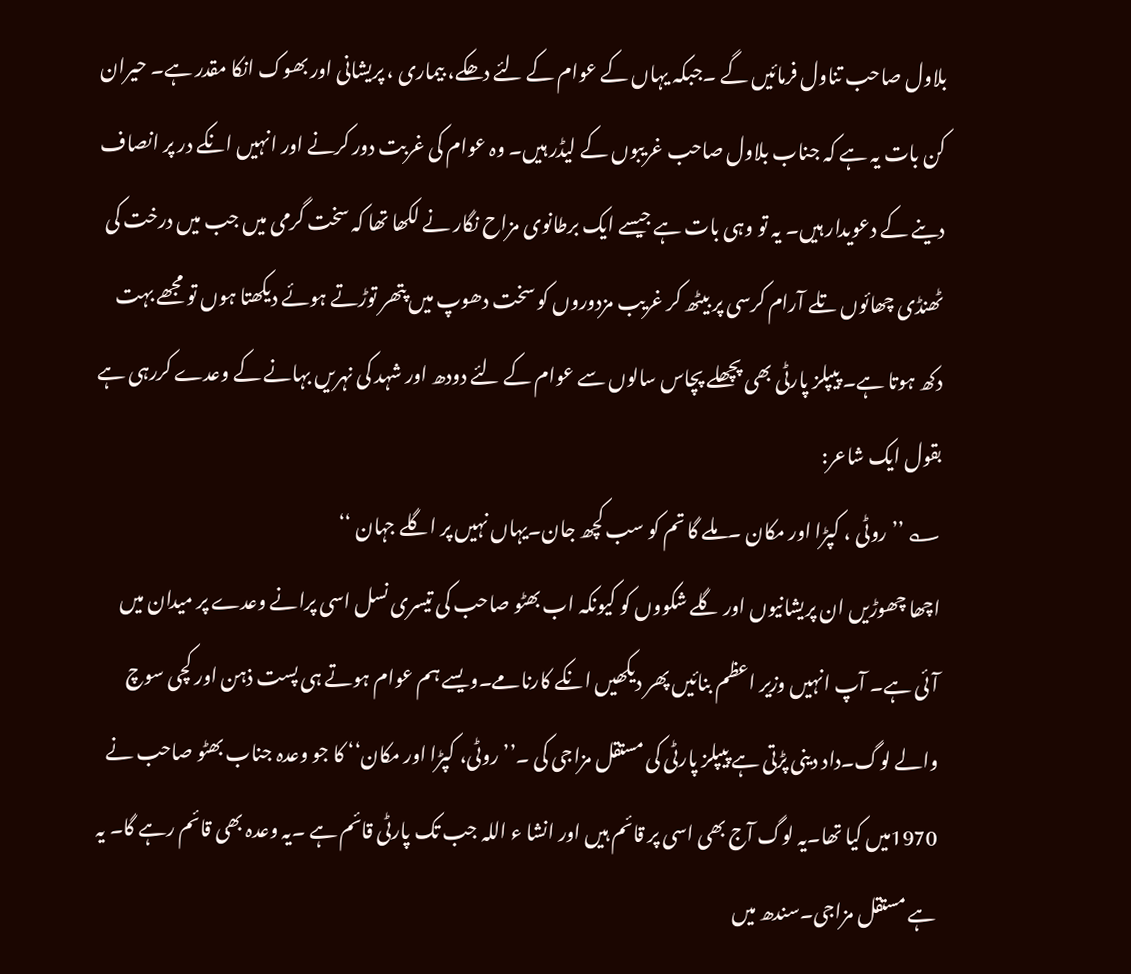بلاول صاحب تناول فرمائیں گے ۔جبکہ یہاں کے عوام کے لئے دھکے، بیماری ، پریشانی اور بھوک انکا مقدر ہے۔ حیران کن بات یہ ہے کہ جناب بلاول صاحب غریبوں کے لیڈر ہیں۔ وہ عوام کی غربت دور کرنے اور انہیں انکے در پر انصاف دینے کے دعویدار ہیں۔ یہ تو وہی بات ہے جیسے ایک برطانوی مزاح نگار نے لکھا تھا کہ سخت گرمی میں جب میں درخت کی ٹھنڈی چھائوں تلے آرام کرسی پر بیٹھ کر غریب مزدوروں کو سخت دھوپ میں پتھر توڑتے ہوئے دیکھتا ہوں تو مجھے بہت دکھ ہوتا ہے۔ پیپلز پارٹی بھی پچھلے پچاس سالوں سے عوام کے لئے دودھ اور شہد کی نہریں بہانے کے وعدے کررہی ہے بقول ایک شاعر:
؎ ’’ روٹی ، کپڑا اور مکان ۔ملے گا تم کو سب کچھ جان۔یہاں نہیں پر اگلے جہان ‘‘
اچھا چھوڑیں ان پریشانیوں اور گلے شکووں کو کیونکہ اب بھٹو صاحب کی تیسری نسل اسی پرانے وعدے پر میدان میں آئی ہے۔ آپ انہیں وزیر اعظم بنائیں پھر دیکھیں انکے کارنامے۔ویسے ہم عوام ہوتے ہی پست ذہن اور کچی سوچ والے لوگ۔داد دینی پڑتی ہے پیپلز پارٹی کی مستقل مزاجی کی ۔’’روٹی، کپڑا اور مکان‘‘ کا جو وعدہ جناب بھٹو صاحب نے 1970میں کیا تھا۔یہ لوگ آج بھی اسی پر قائم ہیں اور انشا ء اللہ جب تک پارٹی قائم ہے ۔یہ وعدہ بھی قائم رہے گا۔ یہ ہے مستقل مزاجی۔سندھ میں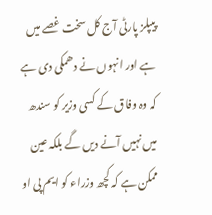پیپلز پارٹی آج کل سخت غصے میں ہے اور انہوں نے دھمکی دی ہے کہ وہ وفاق کے کسی وزیر کو سندھ میں نہیں آنے دیں گے بلکہ عین ممکن ہے کہ کچھ وزراء کو ایم پی او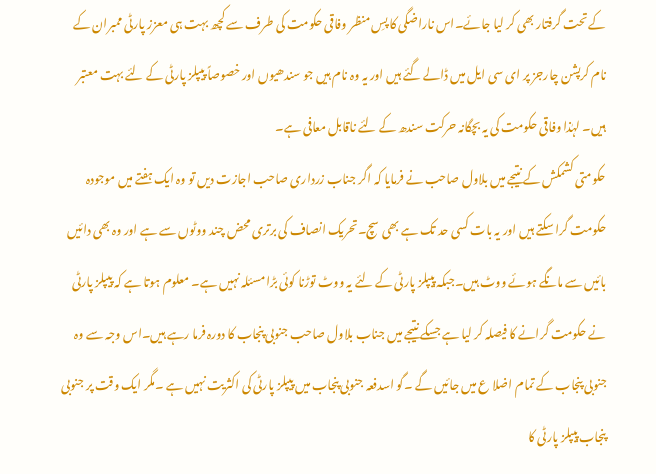کے تحت گرفتار بھی کر لیا جائے۔اس ناراضگی کا پسِ منظر وفاقی حکومت کی طرف سے کچھ بہت ہی معزز پارٹی ممبران کے نام کرپشن چارجز پر ای سی ایل میں ڈالے گئے ہیں اور یہ وہ نام ہیں جو سندھیوں اور خصوصاً پیپلز پارٹی کے لئے بہت معتبر ہیں۔ لہٰذا وفاقی حکومت کی یہ بچگانہ حرکت سندھ کے لئے ناقابل معافی ہے۔
حکومتی کشمکش کے نتیجے میں بلاول صاحب نے فرمایا کہ اگر جناب زرداری صاحب اجازت دیں تو وہ ایک ہفتے میں موجودہ حکومت گرا سکتے ہیں اور یہ بات کسی حد تک ہے بھی سچ۔تحریک انصاف کی برتری محض چند ووٹوں سے ہے اور وہ بھی دائیں بائیں سے مانگے ہوئے ووٹ ہیں۔جبکہ پیپلز پارٹی کے لئے یہ ووٹ توڑنا کوئی بڑا مسئلہ نہیں ہے۔ معلوم ہوتا ہے کہ پیپلز پارٹی نے حکومت گرانے کا فیصلہ کر لیا ہے جسکے نتیجے میں جناب بلاول صاحب جنوبی پنجاب کا دورہ فرما رہے ہیں۔اس وجہ سے وہ جنوبی پنجاب کے تمام اضلا ع میں جائیں گے ۔گو اسدفعہ جنوبی پنجاب میں پیپلز پارٹی کی اکثریت نہیں ہے ۔مگر ایک وقت پر جنوبی پنجاب پیپلز پارٹی کا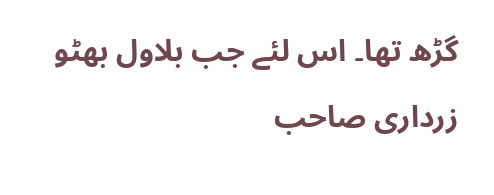گڑھ تھا۔ اس لئے جب بلاول بھٹو زرداری صاحب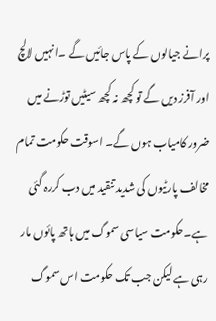پرانے جیالوں کے پاس جائیں گے ۔انہیں لالچ اور آفرز دیں گے تو کچھ نہ کچھ سیٹیں توڑنے میں ضرور کامیاب ہوں گے۔ اسوقت حکومت تمام مخالف پارٹیوں کی شدید تنقید میں دب کررہ گئی ہے۔حکومت سیاسی سموگ میں ہاتھ پائوں مار رہی ہے لیکن جب تک حکومت اس سموگ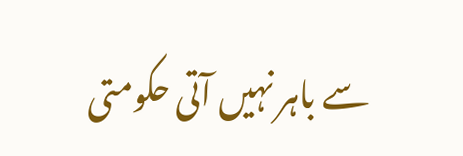سے باہر نہیں آتی حکومتی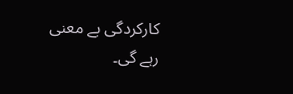کارکردگی بے معنی رہے گی۔